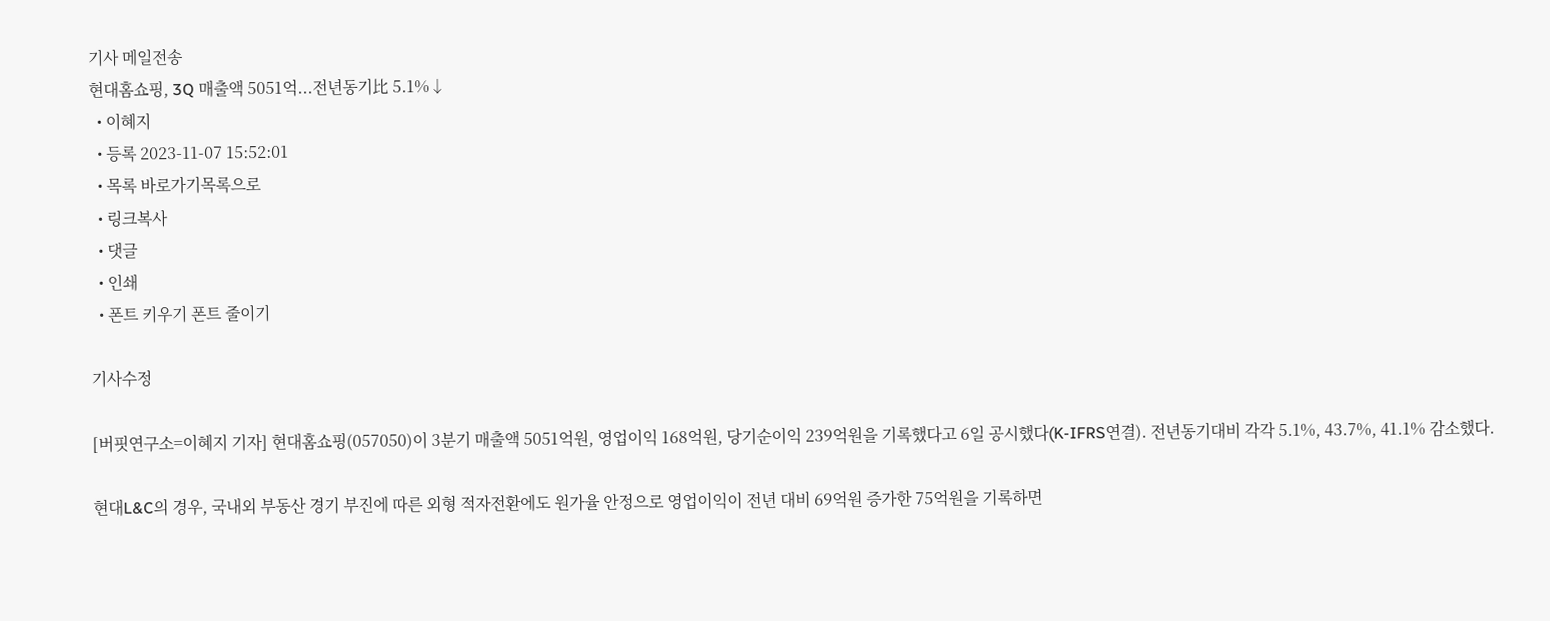기사 메일전송
현대홈쇼핑, 3Q 매출액 5051억...전년동기比 5.1%↓
  • 이혜지
  • 등록 2023-11-07 15:52:01
  • 목록 바로가기목록으로
  • 링크복사
  • 댓글
  • 인쇄
  • 폰트 키우기 폰트 줄이기

기사수정

[버핏연구소=이혜지 기자] 현대홈쇼핑(057050)이 3분기 매출액 5051억원, 영업이익 168억원, 당기순이익 239억원을 기록했다고 6일 공시했다(K-IFRS연결). 전년동기대비 각각 5.1%, 43.7%, 41.1% 감소했다.

현대L&C의 경우, 국내외 부동산 경기 부진에 따른 외형 적자전환에도 원가율 안정으로 영업이익이 전년 대비 69억원 증가한 75억원을 기록하면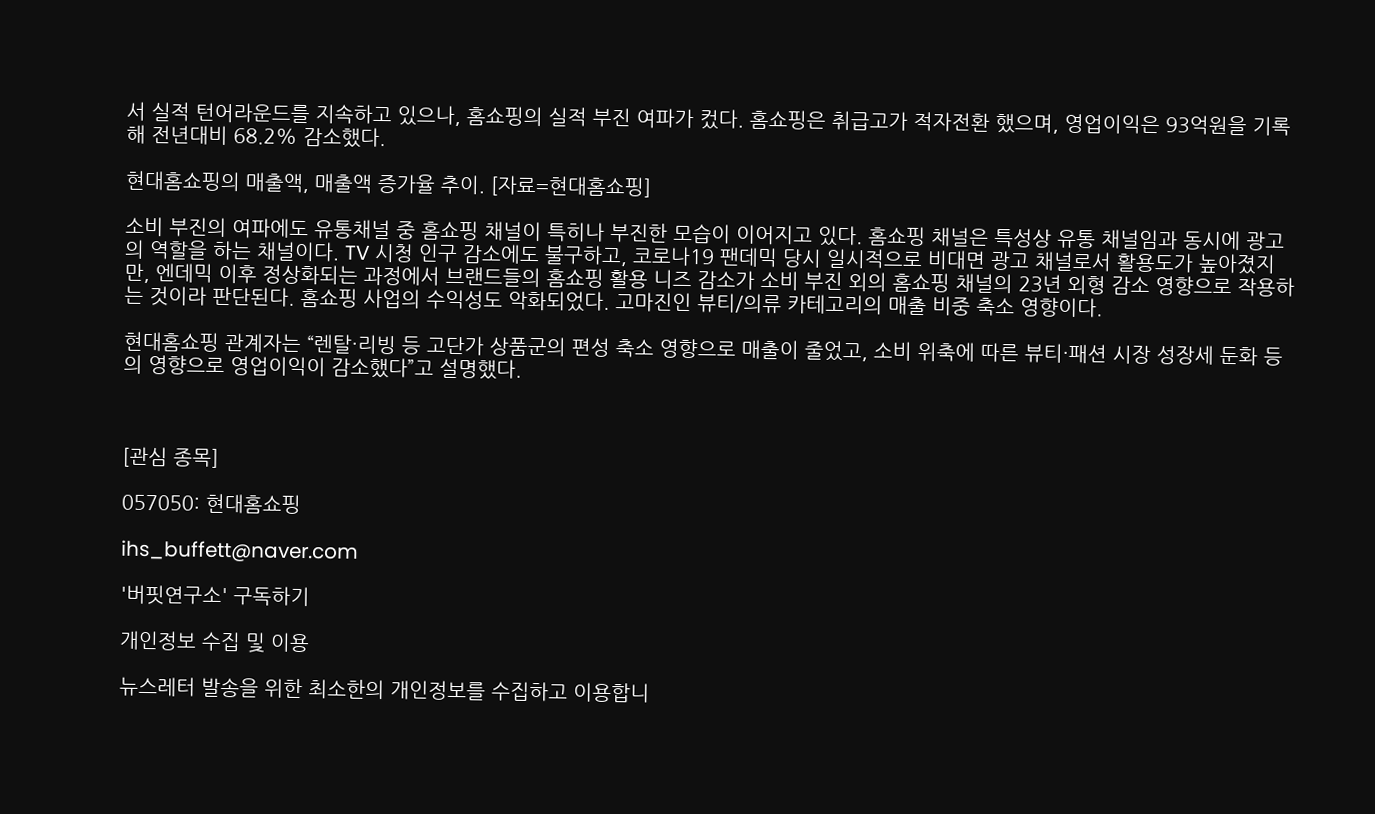서 실적 턴어라운드를 지속하고 있으나, 홈쇼핑의 실적 부진 여파가 컸다. 홈쇼핑은 취급고가 적자전환 했으며, 영업이익은 93억원을 기록해 전년대비 68.2% 감소했다.

현대홈쇼핑의 매출액, 매출액 증가율 추이. [자료=현대홈쇼핑]

소비 부진의 여파에도 유통채널 중 홈쇼핑 채널이 특히나 부진한 모습이 이어지고 있다. 홈쇼핑 채널은 특성상 유통 채널임과 동시에 광고의 역할을 하는 채널이다. TV 시청 인구 감소에도 불구하고, 코로나19 팬데믹 당시 일시적으로 비대면 광고 채널로서 활용도가 높아졌지만, 엔데믹 이후 정상화되는 과정에서 브랜드들의 홈쇼핑 활용 니즈 감소가 소비 부진 외의 홈쇼핑 채널의 23년 외형 감소 영향으로 작용하는 것이라 판단된다. 홈쇼핑 사업의 수익성도 악화되었다. 고마진인 뷰티/의류 카테고리의 매출 비중 축소 영향이다.

현대홈쇼핑 관계자는 “렌탈·리빙 등 고단가 상품군의 편성 축소 영향으로 매출이 줄었고, 소비 위축에 따른 뷰티·패션 시장 성장세 둔화 등의 영향으로 영업이익이 감소했다”고 설명했다.



[관심 종목]

057050: 현대홈쇼핑

ihs_buffett@naver.com

'버핏연구소' 구독하기

개인정보 수집 및 이용

뉴스레터 발송을 위한 최소한의 개인정보를 수집하고 이용합니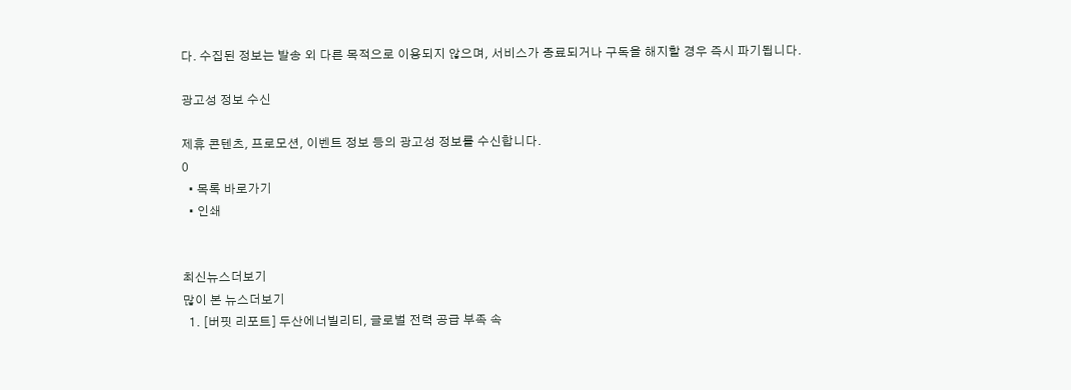다. 수집된 정보는 발송 외 다른 목적으로 이용되지 않으며, 서비스가 종료되거나 구독을 해지할 경우 즉시 파기됩니다.

광고성 정보 수신

제휴 콘텐츠, 프로모션, 이벤트 정보 등의 광고성 정보를 수신합니다.
0
  • 목록 바로가기
  • 인쇄


최신뉴스더보기
많이 본 뉴스더보기
  1. [버핏 리포트] 두산에너빌리티, 글로벌 전력 공급 부족 속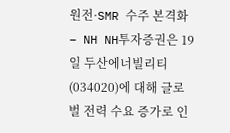원전·SMR 수주 본격화 – NH NH투자증권은 19일 두산에너빌리티(034020)에 대해 글로벌 전력 수요 증가로 인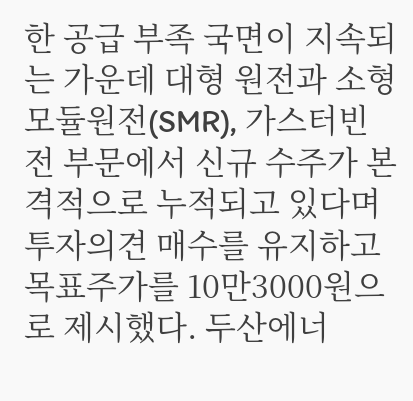한 공급 부족 국면이 지속되는 가운데 대형 원전과 소형모듈원전(SMR), 가스터빈 전 부문에서 신규 수주가 본격적으로 누적되고 있다며 투자의견 매수를 유지하고 목표주가를 10만3000원으로 제시했다. 두산에너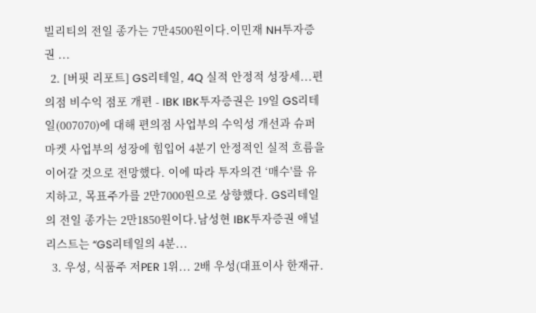빌리티의 전일 종가는 7만4500원이다.이민재 NH투자증권 ...
  2. [버핏 리포트] GS리테일, 4Q 실적 안정적 성장세...편의점 비수익 점포 개편 - IBK IBK투자증권은 19일 GS리테일(007070)에 대해 편의점 사업부의 수익성 개선과 슈퍼마켓 사업부의 성장에 힘입어 4분기 안정적인 실적 흐름을 이어갈 것으로 전망했다. 이에 따라 투자의견 ‘매수'를 유지하고, 목표주가를 2만7000원으로 상향했다. GS리테일의 전일 종가는 2만1850원이다.남성현 IBK투자증권 애널리스트는 “GS리테일의 4분...
  3. 우성, 식품주 저PER 1위... 2배 우성(대표이사 한재규.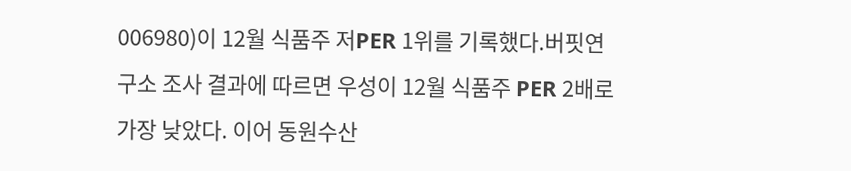006980)이 12월 식품주 저PER 1위를 기록했다.버핏연구소 조사 결과에 따르면 우성이 12월 식품주 PER 2배로 가장 낮았다. 이어 동원수산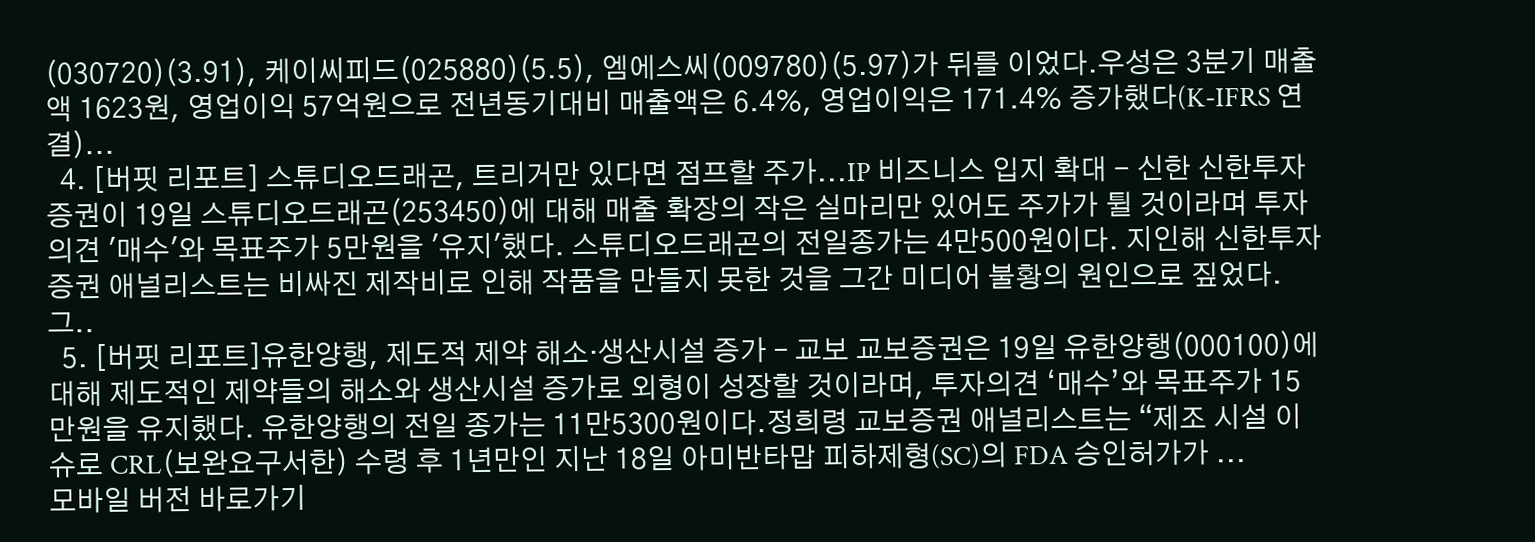(030720)(3.91), 케이씨피드(025880)(5.5), 엠에스씨(009780)(5.97)가 뒤를 이었다.우성은 3분기 매출액 1623원, 영업이익 57억원으로 전년동기대비 매출액은 6.4%, 영업이익은 171.4% 증가했다(K-IFRS 연결)...
  4. [버핏 리포트] 스튜디오드래곤, 트리거만 있다면 점프할 주가...IP 비즈니스 입지 확대 - 신한 신한투자증권이 19일 스튜디오드래곤(253450)에 대해 매출 확장의 작은 실마리만 있어도 주가가 튈 것이라며 투자의견 '매수'와 목표주가 5만원을 '유지'했다. 스튜디오드래곤의 전일종가는 4만500원이다. 지인해 신한투자증권 애널리스트는 비싸진 제작비로 인해 작품을 만들지 못한 것을 그간 미디어 불황의 원인으로 짚었다. 그..
  5. [버핏 리포트]유한양행, 제도적 제약 해소‧생산시설 증가 – 교보 교보증권은 19일 유한양행(000100)에 대해 제도적인 제약들의 해소와 생산시설 증가로 외형이 성장할 것이라며, 투자의견 ‘매수’와 목표주가 15만원을 유지했다. 유한양행의 전일 종가는 11만5300원이다.정희령 교보증권 애널리스트는 “제조 시설 이슈로 CRL(보완요구서한) 수령 후 1년만인 지난 18일 아미반타맙 피하제형(SC)의 FDA 승인허가가 ...
모바일 버전 바로가기